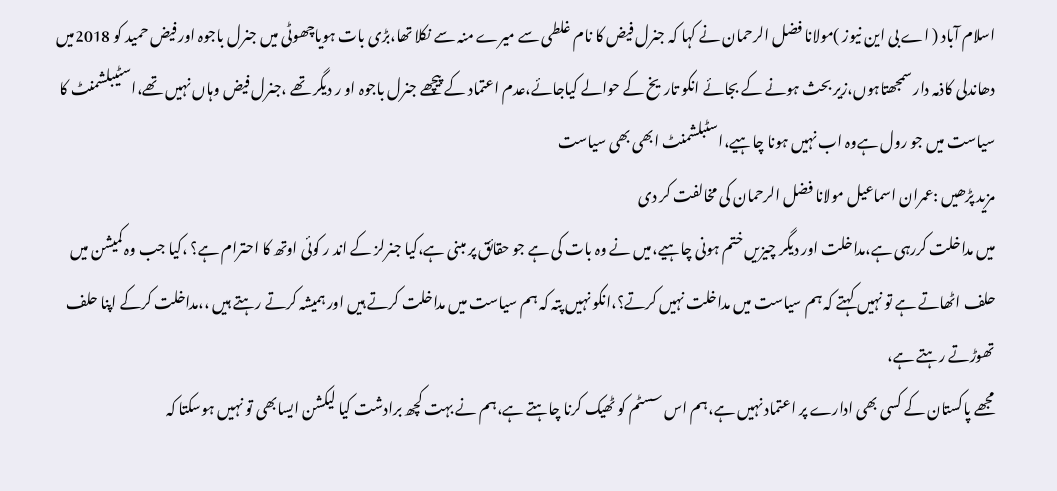اسلام آباد ( اے بی این نیوز )مولانا فضل الرحمان نے کہا کہ جنرل فیض کا نام غلطی سے میرے منہ سے نکلا تھا،بڑی بات ہویاچھوٹی میں جنرل باجوہ اور فیض حمید کو 2018میں دھاندلی کاذمہ دار سمجھتاہوں،زیر بحث ہونے کے بجائے انکو تاریخ کے حوالے کیاجائے،عدم اعتماد کے پیچھے جنرل باجوہ او ر دیگر تھے ،جنرل فیض وہاں نہیں تھے،اسٹیبلشمنٹ کا سیاست میں جو رول ہےوہ اب نہیں ہونا چاہیے،اسٹبلشمنٹ ابھی بھی سیاست
مزید پڑھیں :عمران اسماعیل مولانا فضل الرحمان کی مخالفت کر دی
میں مداخلت کررہی ہے،مداخلت اور دیگر چیزیں ختم ہونی چاہیے،میں نے وہ بات کی ہے جو حقائق پر مبنی ہے،کیا جنرلز کے اند ر کوئی اوتھ کا احترام ہے؟ ،کیا جب وہ کمیشن میں حلف اٹھاتے ہے تو نہیں کہتے کہ ہم سیاست میں مداخلت نہیں کرتے؟،انکو نہیں پتہ کہ ہم سیاست میں مداخلت کرتے ہیں اور ہمیشہ کرتے رہتے ہیں ،،مداخلت کرکے اپنا حلف تھوڑتے رہتے ہے،
مجھے پاکستان کے کسی بھی ادارے پر اعتماد نہیں ہے،ہم اس سسٹم کو ٹھیک کرنا چاہتے ہے،ہم نے بہت کچھ برادشت کیا لیکشن ایسابھی تو نہیں ہوسکتا کہ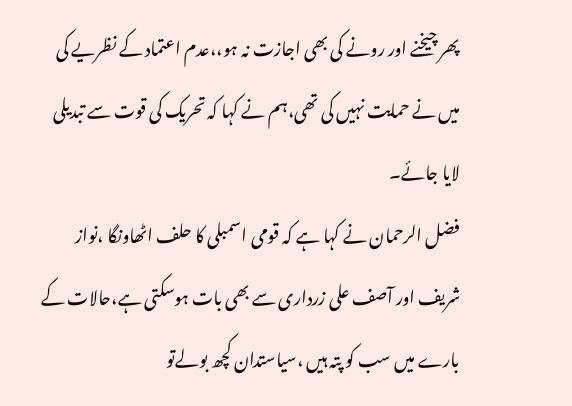پھر چیخنے اور رونے کی بھی اجازت نہ ہو،،عدم اعتماد کے نظریے کی میں نے حمایت نہیں کی تھی،ہم نے کہا کہ تحریک کی قوت سے تبدیلی لایا جائے۔
فضل الرحمان نے کہا ہے کہ قومی اسمبلی کا حلف اٹھاونگا ،نواز شریف اور آصف علی زرداری سے بھی بات ہوسکتی ہے،حالات کے بارے میں سب کو پتہ ہیں ،سیاستدان کچھ بولےتو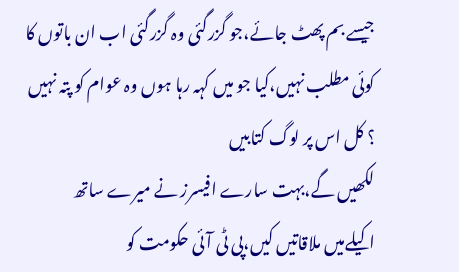جیسے بم پھٹ جائے،جو گزرگئی وہ گزرگئی اب ان باتوں کا کوئی مطلب نہیں،کیا جو میں کہہ رہا ہوں وہ عوام کو پتہ نہیں ؟ کل اس پر لوگ کتابیں
لکھیں گے،بہت سارے افیسرز نے میرے ساتھ اکیلےمیں ملاقاتیں کیں،پی ٹی آئی حکومت کو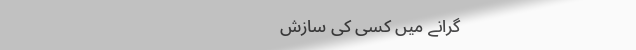گرانے میں کسی کی سازش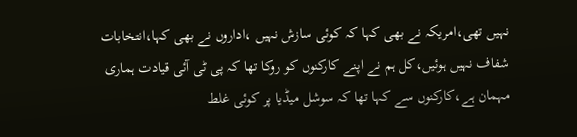نہیں تھی،امریکہ نے بھی کہا کہ کوئی سازش نہیں ،اداروں نے بھی کہا،انتخابات شفاف نہیں ہوئیں،کل ہم نے اپنے کارکنوں کو روکا تھا کہ پی ٹی آئی قیادت ہماری مہمان ہے،کارکنوں سے کہا تھا کہ سوشل میڈیا پر کوئی غلط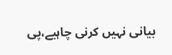بیانی نہیں کرنی چاہیے،پی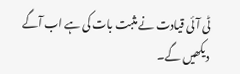ٹی آئی قیادت نے مثبت بات کی ہے اب آگے دیکھیں گے۔